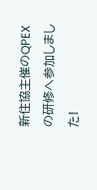新住協主催のQPEXの研修へ参加しました!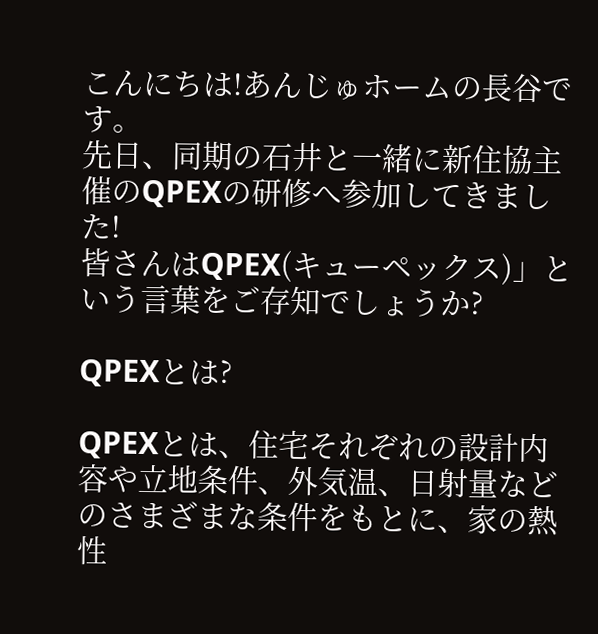こんにちは!あんじゅホームの長谷です。
先日、同期の石井と一緒に新住協主催のQPEXの研修へ参加してきました!
皆さんはQPEX(キューペックス)」という言葉をご存知でしょうか?

QPEXとは?

QPEXとは、住宅それぞれの設計内容や立地条件、外気温、日射量などのさまざまな条件をもとに、家の熱性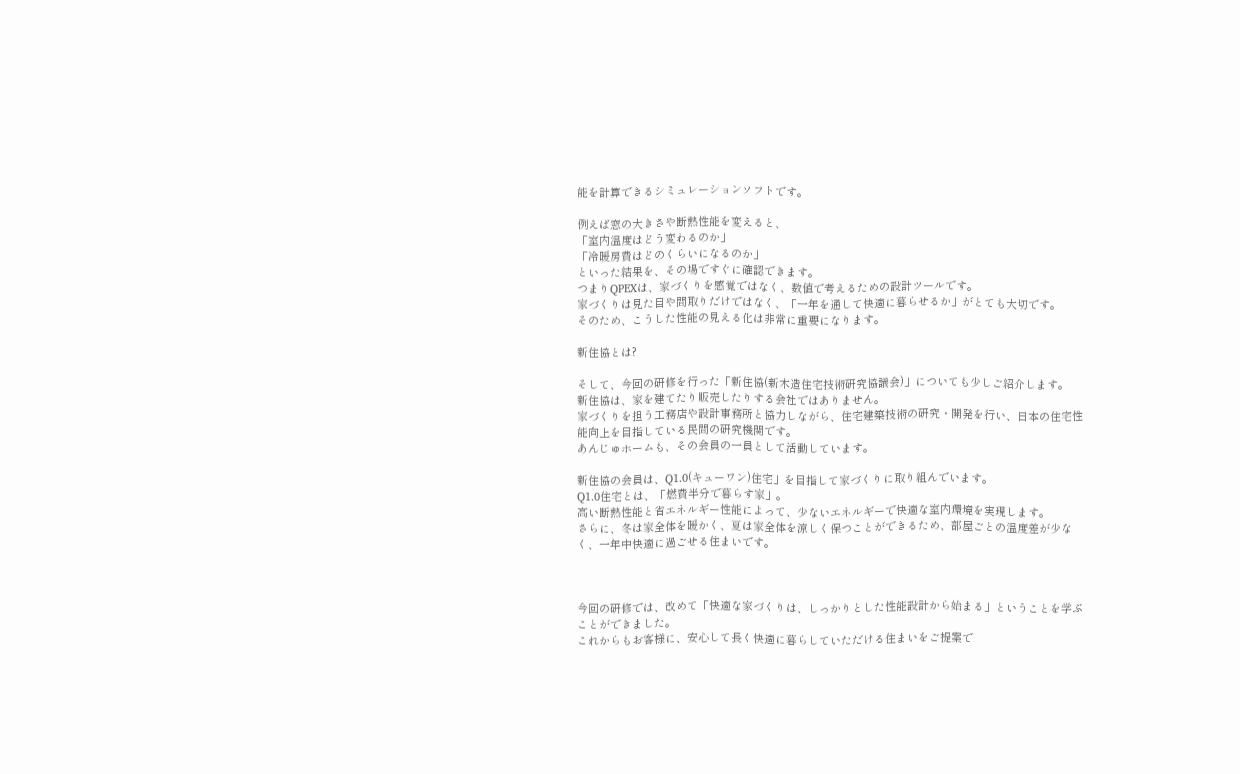能を計算できるシミュレーションソフトです。

例えば窓の大きさや断熱性能を変えると、
「室内温度はどう変わるのか」
「冷暖房費はどのくらいになるのか」
といった結果を、その場ですぐに確認できます。
つまりQPEXは、家づくりを感覚ではなく、数値で考えるための設計ツールです。
家づくりは見た目や間取りだけではなく、「一年を通して快適に暮らせるか」がとても大切です。
そのため、こうした性能の見える化は非常に重要になります。

新住協とは?

そして、今回の研修を行った「新住協(新木造住宅技術研究協議会)」についても少しご紹介します。
新住協は、家を建てたり販売したりする会社ではありません。
家づくりを担う工務店や設計事務所と協力しながら、住宅建築技術の研究・開発を行い、日本の住宅性能向上を目指している民間の研究機関です。
あんじゅホームも、その会員の一員として活動しています。

新住協の会員は、Q1.0(キューワン)住宅」を目指して家づくりに取り組んでいます。
Q1.0住宅とは、「燃費半分で暮らす家」。
高い断熱性能と省エネルギー性能によって、少ないエネルギーで快適な室内環境を実現します。
さらに、冬は家全体を暖かく、夏は家全体を涼しく保つことができるため、部屋ごとの温度差が少なく、一年中快適に過ごせる住まいです。



今回の研修では、改めて「快適な家づくりは、しっかりとした性能設計から始まる」ということを学ぶことができました。
これからもお客様に、安心して長く快適に暮らしていただける住まいをご提案で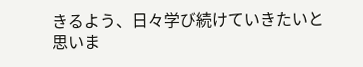きるよう、日々学び続けていきたいと思いま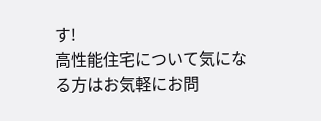す!
高性能住宅について気になる方はお気軽にお問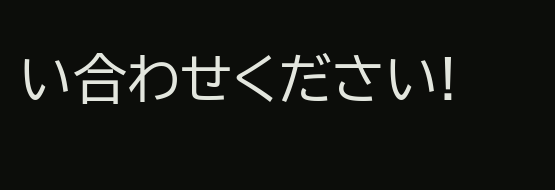い合わせください!